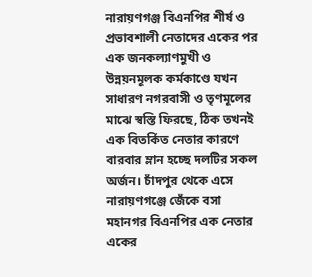নারায়ণগঞ্জ বিএনপির শীর্ষ ও প্রভাবশালী নেতাদের একের পর এক জনকল্যাণমুখী ও উন্নয়নমূলক কর্মকাণ্ডে যখন সাধারণ নগরবাসী ও তৃণমূলের মাঝে স্বস্তি ফিরছে, ঠিক তখনই এক বিতর্কিত নেতার কারণে বারবার ম্লান হচ্ছে দলটির সকল অর্জন। চাঁদপুর থেকে এসে নারায়ণগঞ্জে জেঁকে বসা মহানগর বিএনপির এক নেতার একের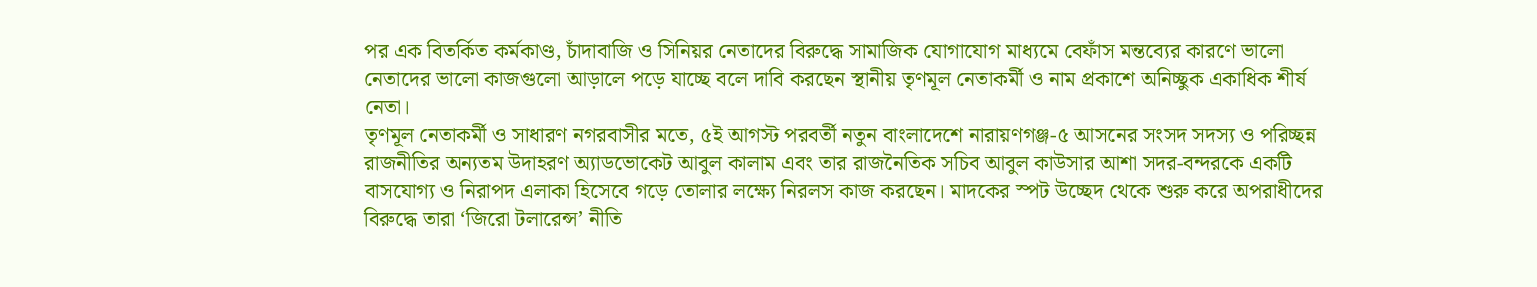পর এক বিতর্কিত কর্মকাণ্ড, চাঁদাবাজি ও সিনিয়র নেতাদের বিরুদ্ধে সামাজিক যোগাযোগ মাধ্যমে বেফাঁস মন্তব্যের কারণে ভালো নেতাদের ভালো কাজগুলো আড়ালে পড়ে যাচ্ছে বলে দাবি করছেন স্থানীয় তৃণমূল নেতাকর্মী ও নাম প্রকাশে অনিচ্ছুক একাধিক শীর্ষ নেতা।
তৃণমূল নেতাকর্মী ও সাধারণ নগরবাসীর মতে, ৫ই আগস্ট পরবর্তী নতুন বাংলাদেশে নারায়ণগঞ্জ-৫ আসনের সংসদ সদস্য ও পরিচ্ছন্ন রাজনীতির অন্যতম উদাহরণ অ্যাডভোকেট আবুল কালাম এবং তার রাজনৈতিক সচিব আবুল কাউসার আশা সদর-বন্দরকে একটি বাসযোগ্য ও নিরাপদ এলাকা হিসেবে গড়ে তোলার লক্ষ্যে নিরলস কাজ করছেন। মাদকের স্পট উচ্ছেদ থেকে শুরু করে অপরাধীদের বিরুদ্ধে তারা ‘জিরো টলারেন্স’ নীতি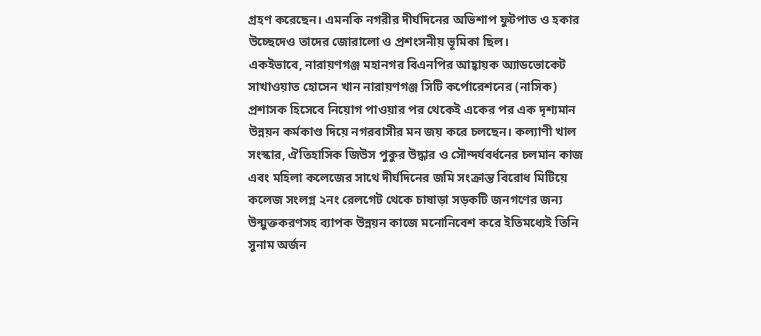গ্রহণ করেছেন। এমনকি নগরীর দীর্ঘদিনের অভিশাপ ফুটপাত ও হকার উচ্ছেদেও তাদের জোরালো ও প্রশংসনীয় ভূমিকা ছিল।
একইভাবে, নারায়ণগঞ্জ মহানগর বিএনপির আহ্বায়ক অ্যাডভোকেট সাখাওয়াত হোসেন খান নারায়ণগঞ্জ সিটি কর্পোরেশনের (নাসিক) প্রশাসক হিসেবে নিয়োগ পাওয়ার পর থেকেই একের পর এক দৃশ্যমান উন্নয়ন কর্মকাণ্ড দিয়ে নগরবাসীর মন জয় করে চলছেন। কল্যাণী খাল সংস্কার, ঐতিহাসিক জিউস পুকুর উদ্ধার ও সৌন্দর্যবর্ধনের চলমান কাজ এবং মহিলা কলেজের সাথে দীর্ঘদিনের জমি সংক্রান্ত বিরোধ মিটিয়ে কলেজ সংলগ্ন ২নং রেলগেট থেকে চাষাড়া সড়কটি জনগণের জন্য উন্মুক্তকরণসহ ব্যাপক উন্নয়ন কাজে মনোনিবেশ করে ইতিমধ্যেই তিনি সুনাম অর্জন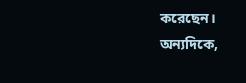করেছেন।
অন্যদিকে,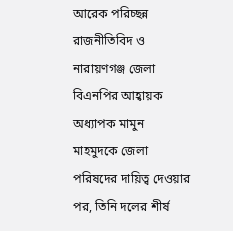আরেক পরিচ্ছন্ন রাজনীতিবিদ ও নারায়ণগঞ্জ জেলা বিএনপির আহ্বায়ক অধ্যাপক মামুন মাহমুদকে জেলা পরিষদের দায়িত্ব দেওয়ার পর, তিনি দলের শীর্ষ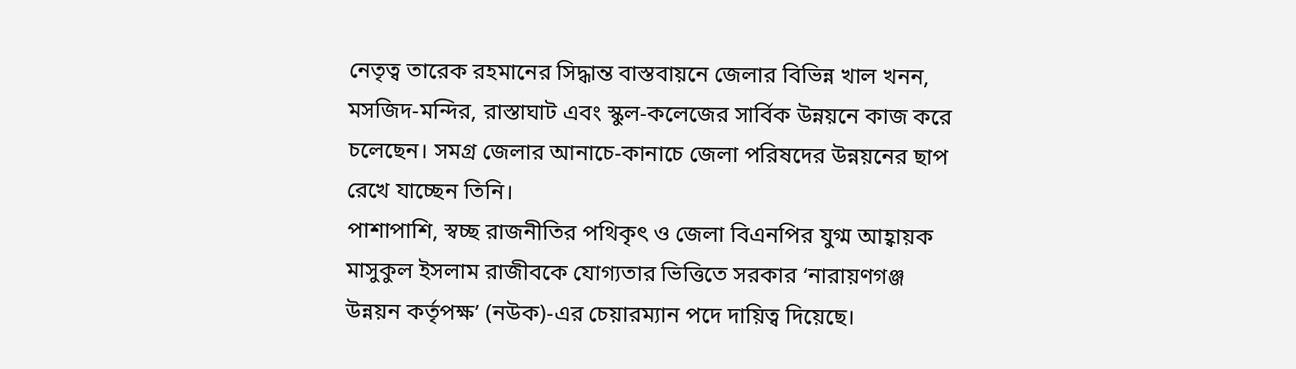নেতৃত্ব তারেক রহমানের সিদ্ধান্ত বাস্তবায়নে জেলার বিভিন্ন খাল খনন, মসজিদ-মন্দির, রাস্তাঘাট এবং স্কুল-কলেজের সার্বিক উন্নয়নে কাজ করে চলেছেন। সমগ্র জেলার আনাচে-কানাচে জেলা পরিষদের উন্নয়নের ছাপ রেখে যাচ্ছেন তিনি।
পাশাপাশি, স্বচ্ছ রাজনীতির পথিকৃৎ ও জেলা বিএনপির যুগ্ম আহ্বায়ক মাসুকুল ইসলাম রাজীবকে যোগ্যতার ভিত্তিতে সরকার ‘নারায়ণগঞ্জ উন্নয়ন কর্তৃপক্ষ’ (নউক)-এর চেয়ারম্যান পদে দায়িত্ব দিয়েছে।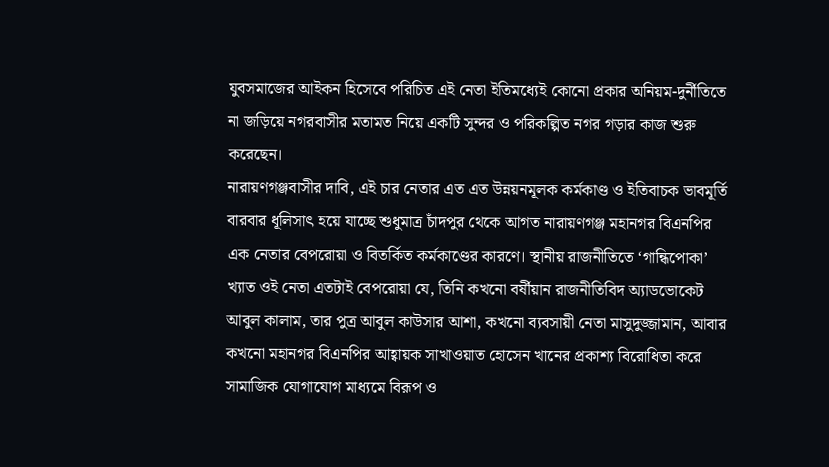যুবসমাজের আইকন হিসেবে পরিচিত এই নেতা ইতিমধ্যেই কোনো প্রকার অনিয়ম-দুর্নীতিতে না জড়িয়ে নগরবাসীর মতামত নিয়ে একটি সুন্দর ও পরিকল্পিত নগর গড়ার কাজ শুরু করেছেন।
নারায়ণগঞ্জবাসীর দাবি, এই চার নেতার এত এত উন্নয়নমূলক কর্মকাণ্ড ও ইতিবাচক ভাবমূর্তি বারবার ধূলিসাৎ হয়ে যাচ্ছে শুধুমাত্র চাঁদপুর থেকে আগত নারায়ণগঞ্জ মহানগর বিএনপির এক নেতার বেপরোয়া ও বিতর্কিত কর্মকাণ্ডের কারণে। স্থানীয় রাজনীতিতে ‘গান্ধিপোকা’ খ্যাত ওই নেতা এতটাই বেপরোয়া যে, তিনি কখনো বর্ষীয়ান রাজনীতিবিদ অ্যাডভোকেট আবুল কালাম, তার পুত্র আবুল কাউসার আশা, কখনো ব্যবসায়ী নেতা মাসুদুজ্জামান, আবার কখনো মহানগর বিএনপির আহ্বায়ক সাখাওয়াত হোসেন খানের প্রকাশ্য বিরোধিতা করে সামাজিক যোগাযোগ মাধ্যমে বিরূপ ও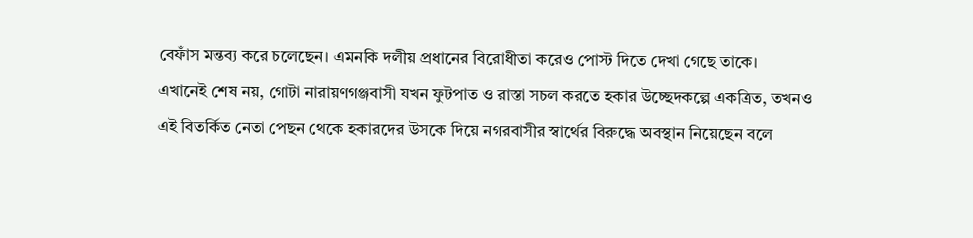বেফাঁস মন্তব্য করে চলেছেন। এমনকি দলীয় প্রধানের বিরোধীতা করেও পোস্ট দিতে দেখা গেছে তাকে।
এখানেই শেষ নয়, গোটা নারায়ণগঞ্জবাসী যখন ফুটপাত ও রাস্তা সচল করতে হকার উচ্ছেদকল্পে একত্রিত, তখনও এই বিতর্কিত নেতা পেছন থেকে হকারদের উসকে দিয়ে নগরবাসীর স্বার্থের বিরুদ্ধে অবস্থান নিয়েছেন বলে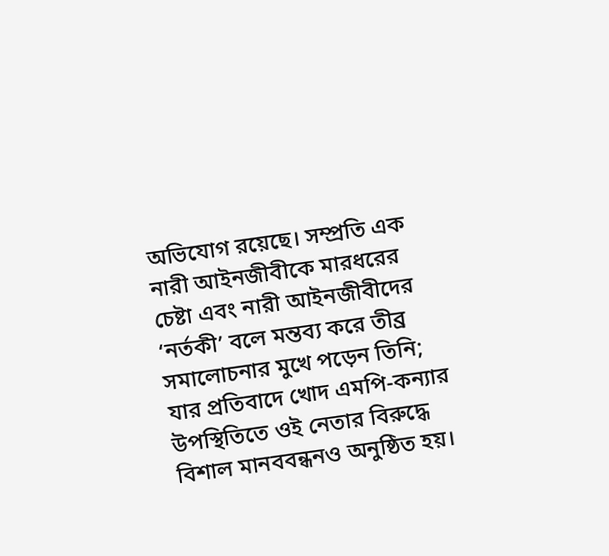অভিযোগ রয়েছে। সম্প্রতি এক নারী আইনজীবীকে মারধরের চেষ্টা এবং নারী আইনজীবীদের ‘নর্তকী’ বলে মন্তব্য করে তীব্র সমালোচনার মুখে পড়েন তিনি; যার প্রতিবাদে খোদ এমপি-কন্যার উপস্থিতিতে ওই নেতার বিরুদ্ধে বিশাল মানববন্ধনও অনুষ্ঠিত হয়।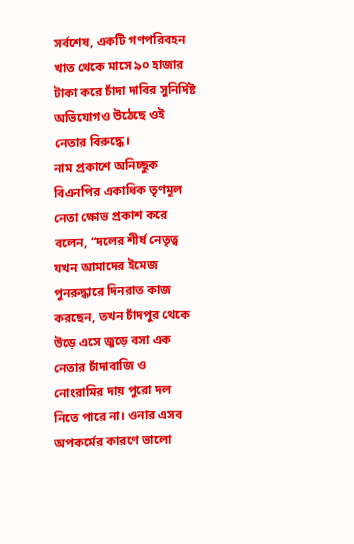সর্বশেষ, একটি গণপরিবহন খাত থেকে মাসে ৯০ হাজার টাকা করে চাঁদা দাবির সুনির্দিষ্ট অভিযোগও উঠেছে ওই নেতার বিরুদ্ধে।
নাম প্রকাশে অনিচ্ছুক বিএনপির একাধিক তৃণমূল নেতা ক্ষোভ প্রকাশ করে বলেন, “দলের শীর্ষ নেতৃত্ব যখন আমাদের ইমেজ পুনরুদ্ধারে দিনরাত কাজ করছেন, তখন চাঁদপুর থেকে উড়ে এসে জুড়ে বসা এক নেতার চাঁদাবাজি ও নোংরামির দায় পুরো দল নিতে পারে না। ওনার এসব অপকর্মের কারণে ভালো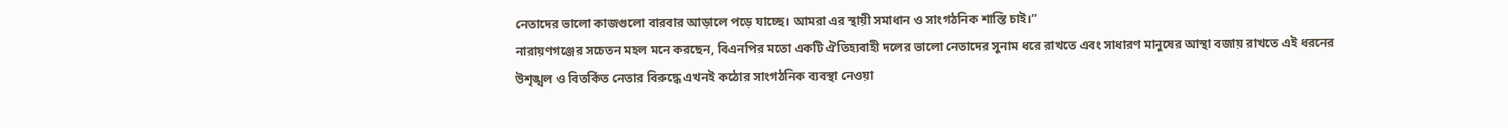নেতাদের ভালো কাজগুলো বারবার আড়ালে পড়ে যাচ্ছে। আমরা এর স্থায়ী সমাধান ও সাংগঠনিক শাস্তি চাই।”
নারায়ণগঞ্জের সচেতন মহল মনে করছেন, বিএনপির মতো একটি ঐতিহ্যবাহী দলের ভালো নেতাদের সুনাম ধরে রাখতে এবং সাধারণ মানুষের আস্থা বজায় রাখতে এই ধরনের উশৃঙ্খল ও বিতর্কিত নেতার বিরুদ্ধে এখনই কঠোর সাংগঠনিক ব্যবস্থা নেওয়া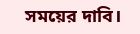সময়ের দাবি।